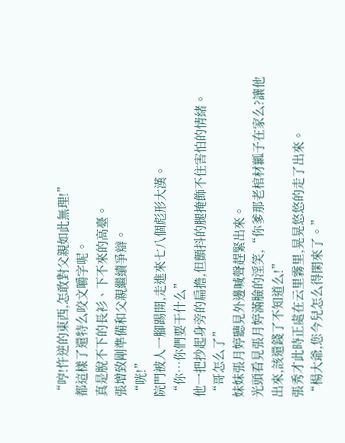“哼!忤逆的東西,怎敢對父親如此無理!”
都這樣了還特么咬文嚼字呢。
真是脫不下的長衫、下不來的高臺。
張增致剛準備和父親繼續爭辯。
“咣!”
院門被人一腳踢開,走進來七八個彪形大漢。
“你…你們要干什么”
他一把抄起身旁的扁擔,但顫抖的腿掩飾不住害怕的情緒。
“哥怎么了”
妹妹張月婷聽見外邊喊聲趕緊出來。
光頭看見張月婷滿臉的淫笑,“你爹那老棺材瓤子在家么?讓他出來,該還錢了不知道么!”
張秀才此時正處在云里霧里,晃晃悠悠的走了出來。
“楊大爺,您今兒怎么得閑來了。”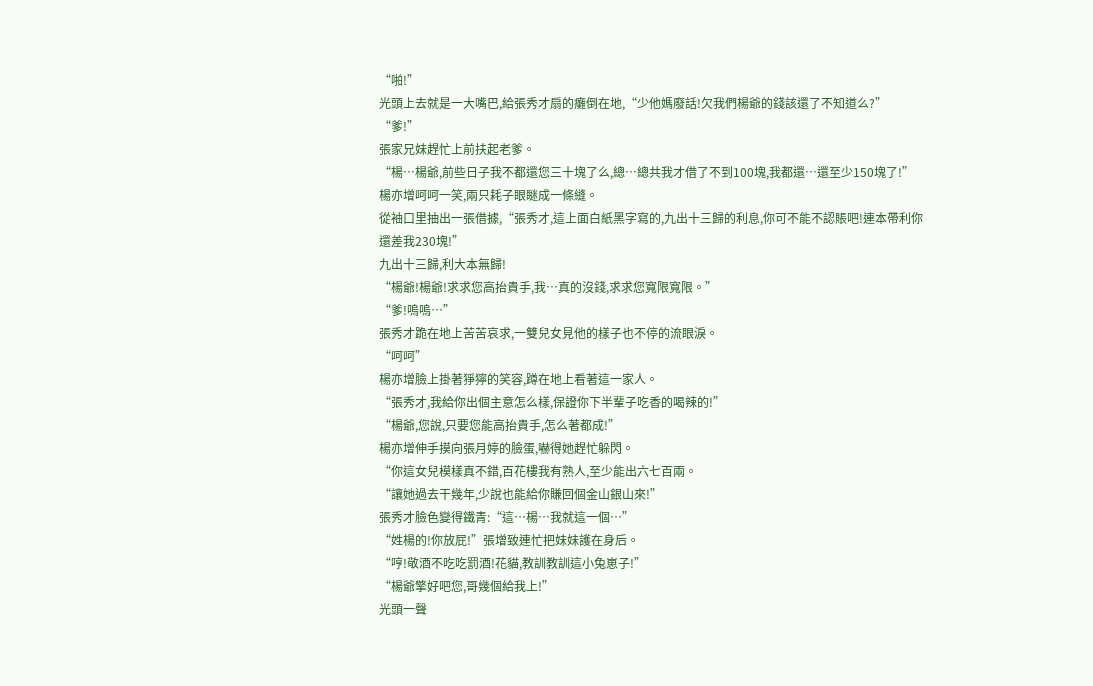“啪!”
光頭上去就是一大嘴巴,給張秀才扇的癱倒在地,“少他媽廢話!欠我們楊爺的錢該還了不知道么?”
“爹!”
張家兄妹趕忙上前扶起老爹。
“楊…楊爺,前些日子我不都還您三十塊了么,總…總共我才借了不到100塊,我都還…還至少150塊了!”
楊亦增呵呵一笑,兩只耗子眼瞇成一條縫。
從袖口里抽出一張借據,“張秀才,這上面白紙黑字寫的,九出十三歸的利息,你可不能不認賬吧!連本帶利你還差我230塊!”
九出十三歸,利大本無歸!
“楊爺!楊爺!求求您高抬貴手,我…真的沒錢,求求您寬限寬限。”
“爹!嗚嗚…”
張秀才跪在地上苦苦哀求,一雙兒女見他的樣子也不停的流眼淚。
“呵呵”
楊亦增臉上掛著猙獰的笑容,蹲在地上看著這一家人。
“張秀才,我給你出個主意怎么樣,保證你下半輩子吃香的喝辣的!”
“楊爺,您說,只要您能高抬貴手,怎么著都成!”
楊亦增伸手摸向張月婷的臉蛋,嚇得她趕忙躲閃。
“你這女兒模樣真不錯,百花樓我有熟人,至少能出六七百兩。
“讓她過去干幾年,少說也能給你賺回個金山銀山來!”
張秀才臉色變得鐵青:“這…楊…我就這一個…”
“姓楊的!你放屁!”張增致連忙把妹妹護在身后。
“哼!敬酒不吃吃罰酒!花貓,教訓教訓這小兔崽子!”
“楊爺擎好吧您,哥幾個給我上!”
光頭一聲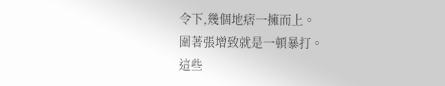令下,幾個地痞一擁而上。
圍著張增致就是一頓暴打。
這些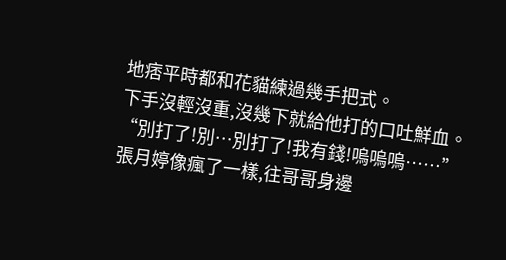地痞平時都和花貓練過幾手把式。
下手沒輕沒重,沒幾下就給他打的口吐鮮血。
“別打了!別…別打了!我有錢!嗚嗚嗚……”
張月婷像瘋了一樣,往哥哥身邊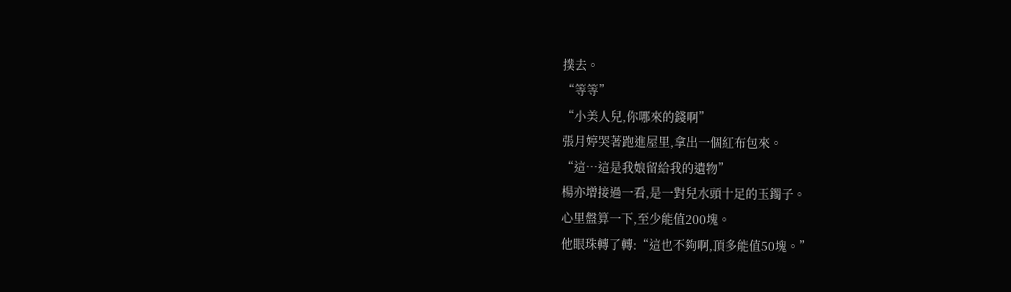撲去。
“等等”
“小美人兒,你哪來的錢啊”
張月婷哭著跑進屋里,拿出一個紅布包來。
“這…這是我娘留給我的遺物”
楊亦增接過一看,是一對兒水頭十足的玉鐲子。
心里盤算一下,至少能值200塊。
他眼珠轉了轉:“這也不夠啊,頂多能值50塊。”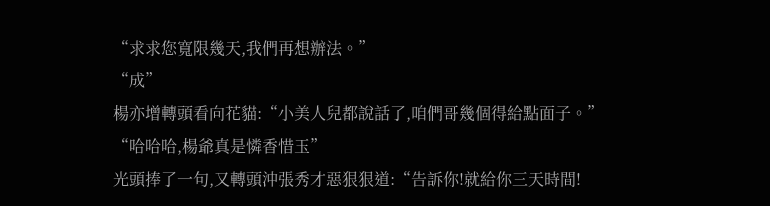“求求您寬限幾天,我們再想辦法。”
“成”
楊亦增轉頭看向花貓:“小美人兒都說話了,咱們哥幾個得給點面子。”
“哈哈哈,楊爺真是憐香惜玉”
光頭捧了一句,又轉頭沖張秀才惡狠狠道:“告訴你!就給你三天時間!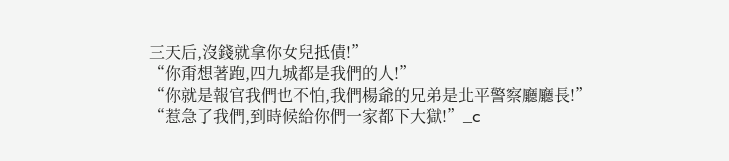三天后,沒錢就拿你女兒抵債!”
“你甭想著跑,四九城都是我們的人!”
“你就是報官我們也不怕,我們楊爺的兄弟是北平警察廳廳長!”
“惹急了我們,到時候給你們一家都下大獄!”_c